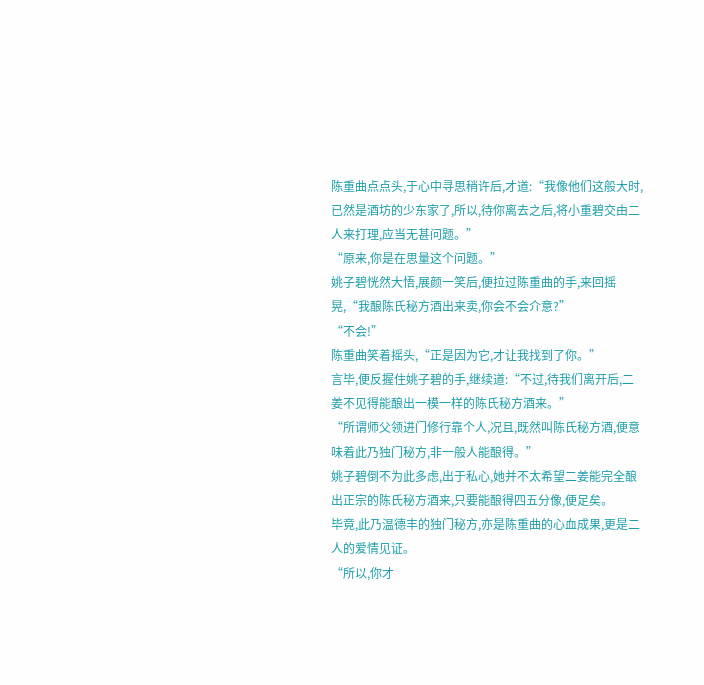陈重曲点点头,于心中寻思稍许后,才道:“我像他们这般大时,已然是酒坊的少东家了,所以,待你离去之后,将小重碧交由二人来打理,应当无甚问题。”
“原来,你是在思量这个问题。”
姚子碧恍然大悟,展颜一笑后,便拉过陈重曲的手,来回摇晃,“我酿陈氏秘方酒出来卖,你会不会介意?”
“不会!”
陈重曲笑着摇头,“正是因为它,才让我找到了你。”
言毕,便反握住姚子碧的手,继续道:“不过,待我们离开后,二姜不见得能酿出一模一样的陈氏秘方酒来。”
“所谓师父领进门修行靠个人,况且,既然叫陈氏秘方酒,便意味着此乃独门秘方,非一般人能酿得。”
姚子碧倒不为此多虑,出于私心,她并不太希望二姜能完全酿出正宗的陈氏秘方酒来,只要能酿得四五分像,便足矣。
毕竟,此乃温德丰的独门秘方,亦是陈重曲的心血成果,更是二人的爱情见证。
“所以,你才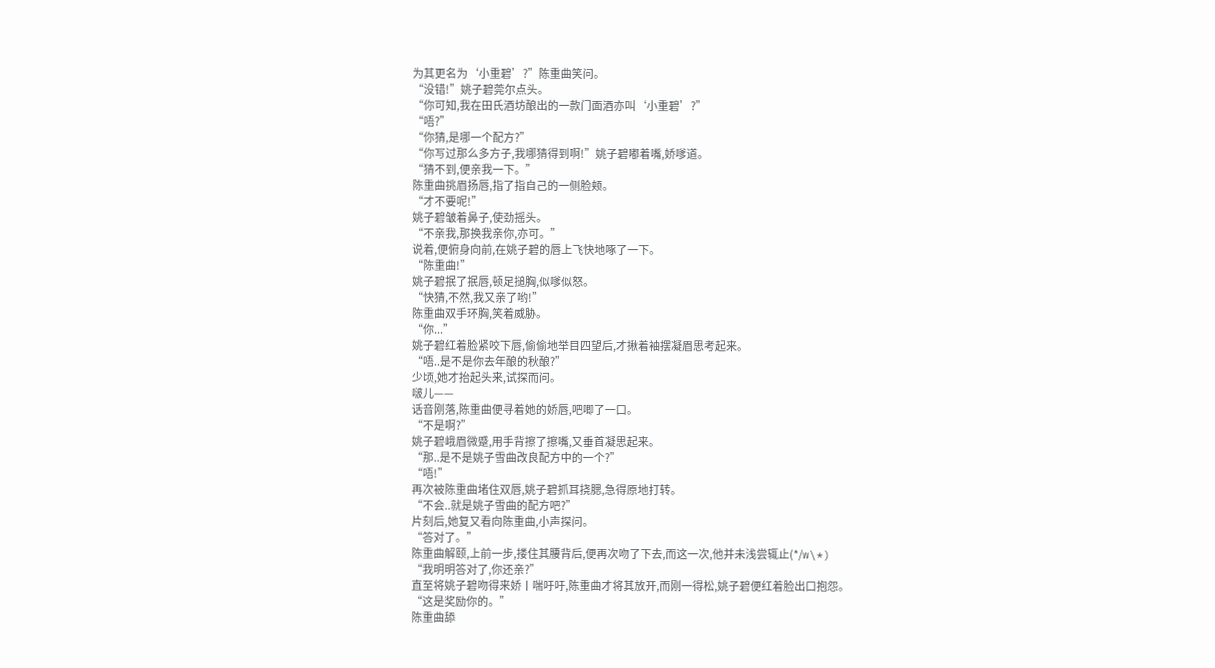为其更名为‘小重碧’?”陈重曲笑问。
“没错!”姚子碧莞尔点头。
“你可知,我在田氏酒坊酿出的一款门面酒亦叫‘小重碧’?”
“唔?”
“你猜,是哪一个配方?”
“你写过那么多方子,我哪猜得到啊!”姚子碧嘟着嘴,娇嗲道。
“猜不到,便亲我一下。”
陈重曲挑眉扬唇,指了指自己的一侧脸颊。
“才不要呢!”
姚子碧皱着鼻子,使劲摇头。
“不亲我,那换我亲你,亦可。”
说着,便俯身向前,在姚子碧的唇上飞快地啄了一下。
“陈重曲!”
姚子碧抿了抿唇,顿足搥胸,似嗲似怒。
“快猜,不然,我又亲了哟!”
陈重曲双手环胸,笑着威胁。
“你...”
姚子碧红着脸紧咬下唇,偷偷地举目四望后,才揪着袖摆凝眉思考起来。
“唔..是不是你去年酿的秋酿?”
少顷,她才抬起头来,试探而问。
啵儿——
话音刚落,陈重曲便寻着她的娇唇,吧唧了一口。
“不是啊?”
姚子碧峨眉微蹙,用手背擦了擦嘴,又垂首凝思起来。
“那..是不是姚子雪曲改良配方中的一个?”
“唔!”
再次被陈重曲堵住双唇,姚子碧抓耳挠腮,急得原地打转。
“不会..就是姚子雪曲的配方吧?”
片刻后,她复又看向陈重曲,小声探问。
“答对了。”
陈重曲解颐,上前一步,搂住其腰背后,便再次吻了下去,而这一次,他并未浅尝辄止(*/w\*)
“我明明答对了,你还亲?”
直至将姚子碧吻得来娇丨喘吁吁,陈重曲才将其放开,而刚一得松,姚子碧便红着脸出口抱怨。
“这是奖励你的。”
陈重曲舔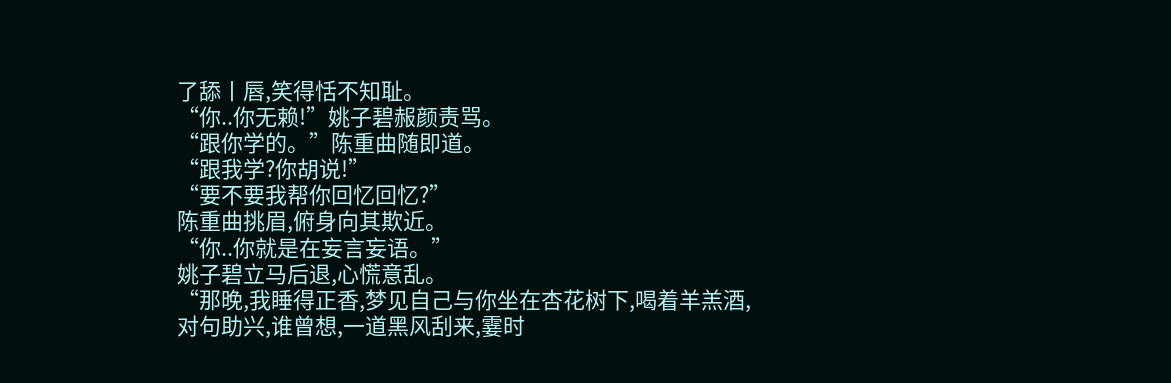了舔丨唇,笑得恬不知耻。
“你..你无赖!”姚子碧赧颜责骂。
“跟你学的。”陈重曲随即道。
“跟我学?你胡说!”
“要不要我帮你回忆回忆?”
陈重曲挑眉,俯身向其欺近。
“你..你就是在妄言妄语。”
姚子碧立马后退,心慌意乱。
“那晚,我睡得正香,梦见自己与你坐在杏花树下,喝着羊羔酒,对句助兴,谁曾想,一道黑风刮来,霎时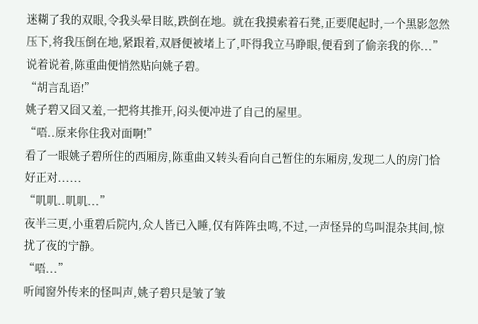迷糊了我的双眼,令我头晕目眩,跌倒在地。就在我摸索着石凳,正要爬起时,一个黑影忽然压下,将我压倒在地,紧跟着,双唇便被堵上了,吓得我立马睁眼,便看到了偷亲我的你...”
说着说着,陈重曲便悄然贴向姚子碧。
“胡言乱语!”
姚子碧又囧又羞,一把将其推开,闷头便冲进了自己的屋里。
“唔..原来你住我对面啊!”
看了一眼姚子碧所住的西厢房,陈重曲又转头看向自己暂住的东厢房,发现二人的房门恰好正对......
“叽叽..叽叽...”
夜半三更,小重碧后院内,众人皆已入睡,仅有阵阵虫鸣,不过,一声怪异的鸟叫混杂其间,惊扰了夜的宁静。
“唔...”
听闻窗外传来的怪叫声,姚子碧只是皱了皱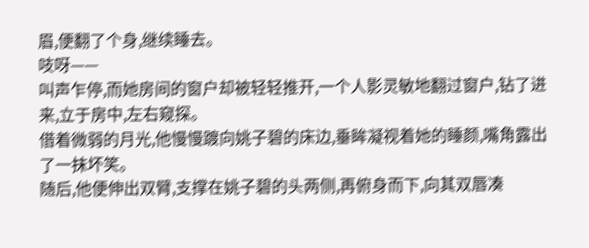眉,便翻了个身,继续睡去。
吱呀——
叫声乍停,而她房间的窗户却被轻轻推开,一个人影灵敏地翻过窗户,钻了进来,立于房中,左右窥探。
借着微弱的月光,他慢慢踱向姚子碧的床边,垂眸凝视着她的睡颜,嘴角露出了一抹坏笑。
随后,他便伸出双臂,支撑在姚子碧的头两侧,再俯身而下,向其双唇凑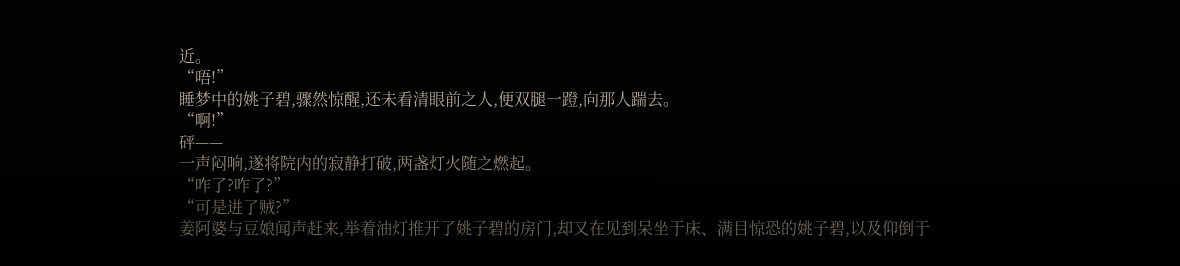近。
“唔!”
睡梦中的姚子碧,骤然惊醒,还未看清眼前之人,便双腿一蹬,向那人踹去。
“啊!”
砰——
一声闷响,遂将院内的寂静打破,两盏灯火随之燃起。
“咋了?咋了?”
“可是进了贼?”
姜阿婆与豆娘闻声赶来,举着油灯推开了姚子碧的房门,却又在见到呆坐于床、满目惊恐的姚子碧,以及仰倒于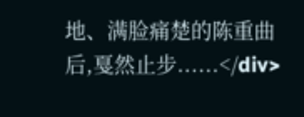地、满脸痛楚的陈重曲后,戛然止步......</div>